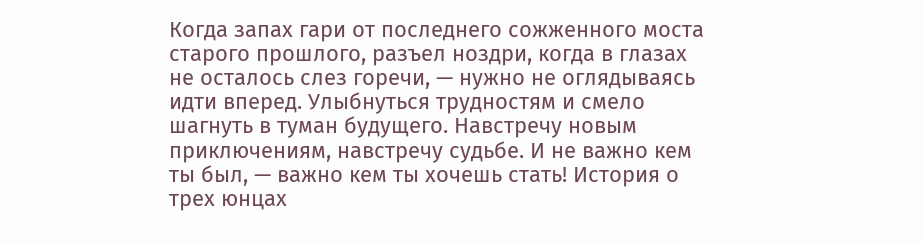Когда запах гари от последнего сожженного моста старого прошлого, разъел ноздри, когда в глазах не осталось слез горечи, — нужно не оглядываясь идти вперед. Улыбнуться трудностям и смело шагнуть в туман будущего. Навстречу новым приключениям, навстречу судьбе. И не важно кем ты был, — важно кем ты хочешь стать! История о трех юнцах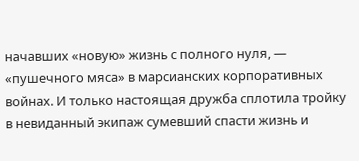начавших «новую» жизнь с полного нуля, — «пушечного мяса» в марсианских корпоративных войнах. И только настоящая дружба сплотила тройку в невиданный экипаж сумевший спасти жизнь и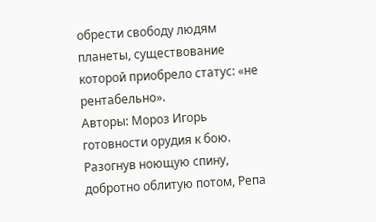обрести свободу людям планеты, существование которой приобрело статус: «нe рентабельно».
Авторы: Мороз Игорь
готовности орудия к бою. Разогнув ноющую спину, добротно облитую потом, Репа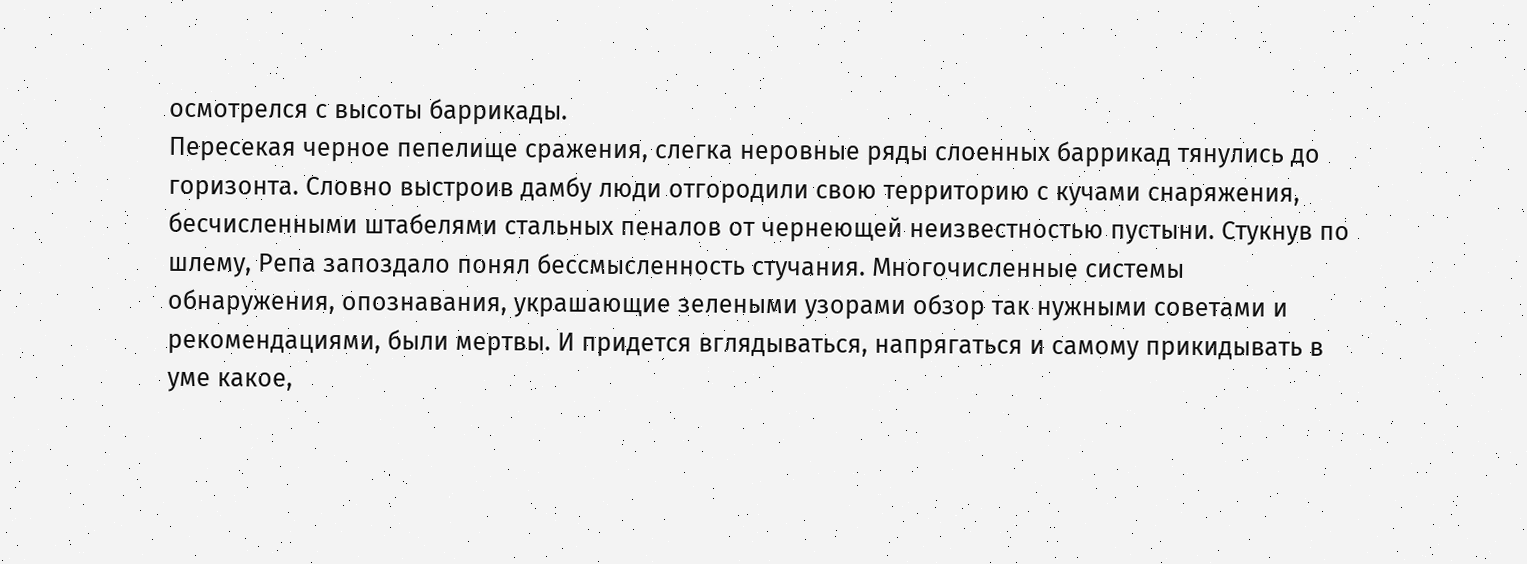осмотрелся с высоты баррикады.
Пересекая черное пепелище сражения, слегка неровные ряды слоенных баррикад тянулись до горизонта. Словно выстроив дамбу люди отгородили свою территорию с кучами снаряжения, бесчисленными штабелями стальных пеналов от чернеющей неизвестностью пустыни. Стукнув по шлему, Репа запоздало понял бессмысленность стучания. Многочисленные системы обнаружения, опознавания, украшающие зелеными узорами обзор так нужными советами и рекомендациями, были мертвы. И придется вглядываться, напрягаться и самому прикидывать в уме какое,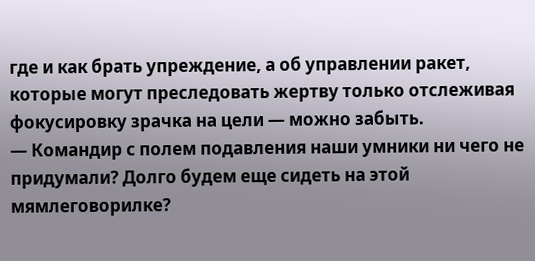где и как брать упреждение, а об управлении ракет, которые могут преследовать жертву только отслеживая фокусировку зрачка на цели — можно забыть.
— Командир с полем подавления наши умники ни чего не придумали? Долго будем еще сидеть на этой мямлеговорилке?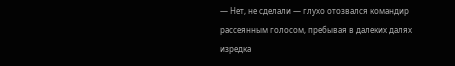— Нет, не сделали — глухо отозвался командир рассеянным голосом, пребывая в далеких далях изредка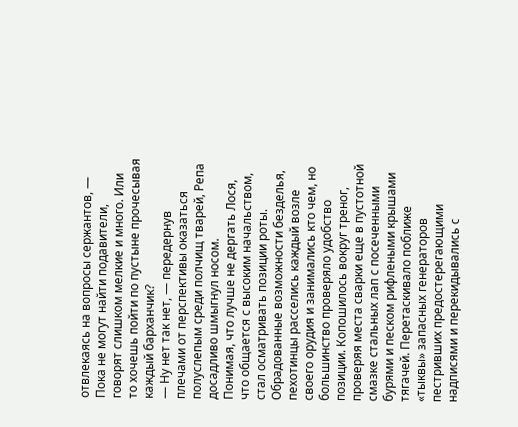отвлекаясь на вопросы сержантов, — Пока не могут найти подавители, говорят слишком мелкие и много. Или то хочешь пойти по пустыне прочесывая каждый барханчик?
— Ну нет так нет, — передернув плечами от перспективы оказаться полуслепым среди полчищ тварей, Репа досадливо шмыгнул носом.
Понимая, что лучше не дергать Лося, что общается с высоким начальством, стал осматривать позиции роты. Обрадованные возможности безделья, пехотинцы расселись каждый возле своего орудия и занимались кто чем, но большинство проверяло удобство позиции. Копошилось вокруг треног, проверяя места сварки еще в пустотной смазке стальных лап с посеченными бурями и песком рифлеными крышами тягачей. Перетаскивало поближе «тыквы» запасных генераторов пестривших предостерегающими надписями и перекидывались с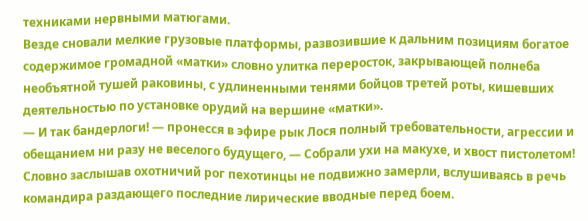техниками нервными матюгами.
Везде сновали мелкие грузовые платформы, развозившие к дальним позициям богатое содержимое громадной «матки» словно улитка переросток, закрывающей полнеба необъятной тушей раковины, с удлиненными тенями бойцов третей роты, кишевших деятельностью по установке орудий на вершине «матки».
— И так бандерлоги! — пронесся в эфире рык Лося полный требовательности, агрессии и обещанием ни разу не веселого будущего, — Собрали ухи на макухе, и хвост пистолетом!
Словно заслышав охотничий рог пехотинцы не подвижно замерли, вслушиваясь в речь командира раздающего последние лирические вводные перед боем.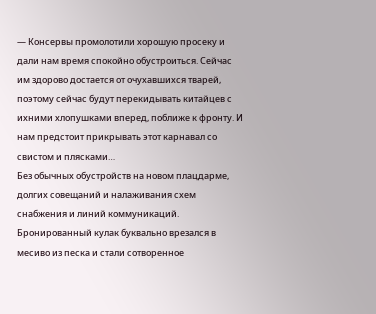— Консервы промолотили хорошую просеку и дали нам время спокойно обустроиться. Сейчас им здорово достается от очухавшихся тварей, поэтому сейчас будут перекидывать китайцев с ихними хлопушками вперед, поближе к фронту. И нам предстоит прикрывать этот карнавал со свистом и плясками…
Без обычных обустройств на новом плацдарме, долгих совещаний и налаживания схем снабжения и линий коммуникаций. Бронированный кулак буквально врезался в месиво из песка и стали сотворенное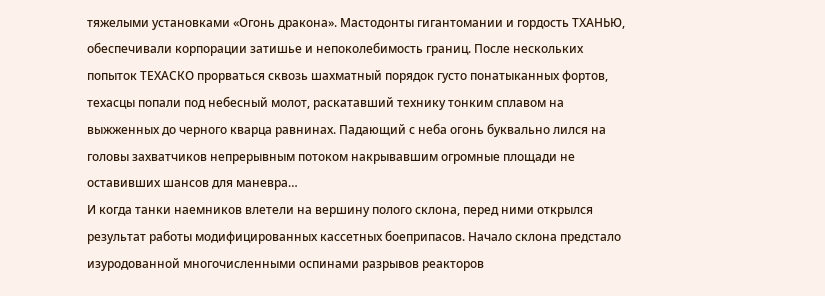тяжелыми установками «Огонь дракона». Мастодонты гигантомании и гордость ТХАНЬЮ, обеспечивали корпорации затишье и непоколебимость границ. После нескольких попыток ТЕХАСКО прорваться сквозь шахматный порядок густо понатыканных фортов, техасцы попали под небесный молот, раскатавший технику тонким сплавом на выжженных до черного кварца равнинах. Падающий с неба огонь буквально лился на головы захватчиков непрерывным потоком накрывавшим огромные площади не оставивших шансов для маневра…
И когда танки наемников влетели на вершину полого склона, перед ними открылся результат работы модифицированных кассетных боеприпасов. Начало склона предстало изуродованной многочисленными оспинами разрывов реакторов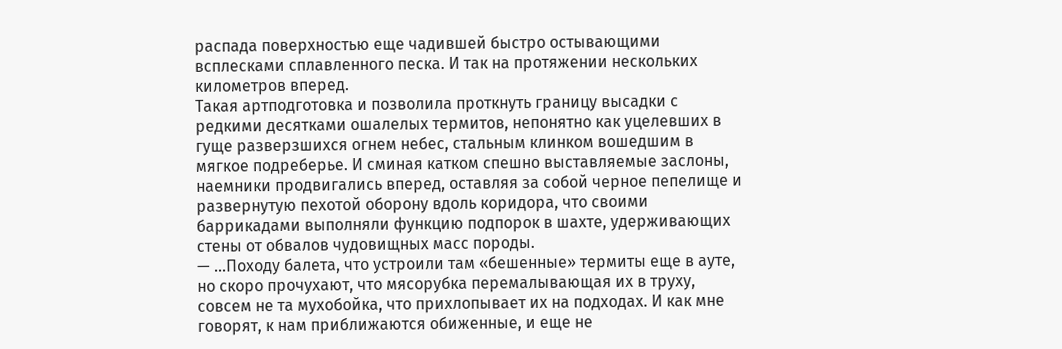распада поверхностью еще чадившей быстро остывающими всплесками сплавленного песка. И так на протяжении нескольких километров вперед.
Такая артподготовка и позволила проткнуть границу высадки с редкими десятками ошалелых термитов, непонятно как уцелевших в гуще разверзшихся огнем небес, стальным клинком вошедшим в мягкое подреберье. И сминая катком спешно выставляемые заслоны, наемники продвигались вперед, оставляя за собой черное пепелище и развернутую пехотой оборону вдоль коридора, что своими баррикадами выполняли функцию подпорок в шахте, удерживающих стены от обвалов чудовищных масс породы.
— …Походу балета, что устроили там «бешенные» термиты еще в ауте, но скоро прочухают, что мясорубка перемалывающая их в труху, совсем не та мухобойка, что прихлопывает их на подходах. И как мне говорят, к нам приближаются обиженные, и еще не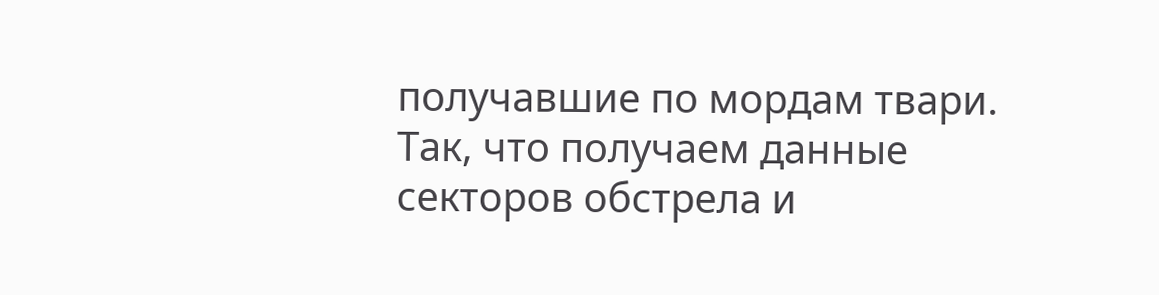получавшие по мордам твари. Так, что получаем данные секторов обстрела и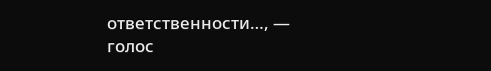ответственности…, — голос